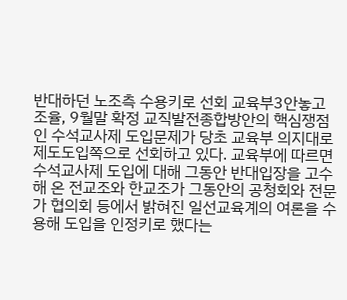반대하던 노조측 수용키로 선회 교육부3안놓고 조율, 9월말 확정 교직발전종합방안의 핵심쟁점인 수석교사제 도입문제가 당초 교육부 의지대로 제도도입쪽으로 선회하고 있다. 교육부에 따르면 수석교사제 도입에 대해 그동안 반대입장을 고수해 온 전교조와 한교조가 그동안의 공청회와 전문가 협의회 등에서 밝혀진 일선교육계의 여론을 수용해 도입을 인정키로 했다는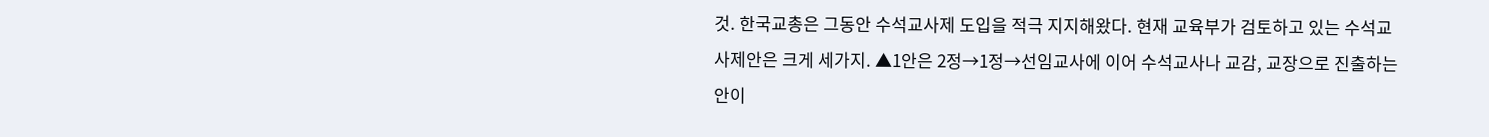것. 한국교총은 그동안 수석교사제 도입을 적극 지지해왔다. 현재 교육부가 검토하고 있는 수석교사제안은 크게 세가지. ▲1안은 2정→1정→선임교사에 이어 수석교사나 교감, 교장으로 진출하는 안이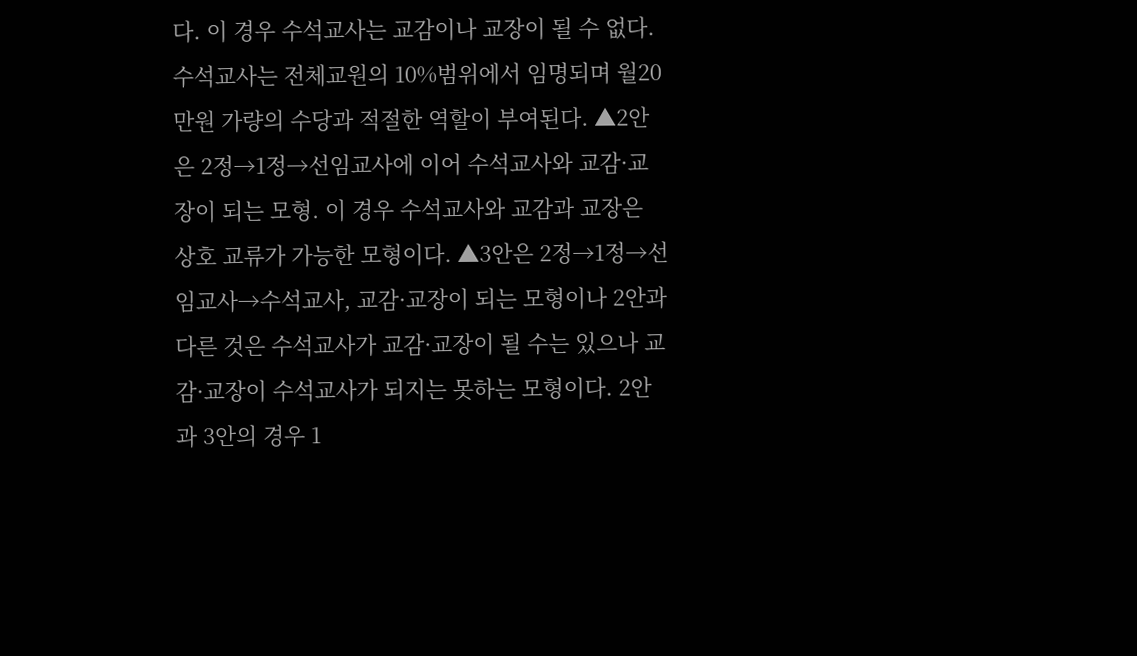다. 이 경우 수석교사는 교감이나 교장이 될 수 없다. 수석교사는 전체교원의 10%범위에서 임명되며 월20만원 가량의 수당과 적절한 역할이 부여된다. ▲2안은 2정→1정→선임교사에 이어 수석교사와 교감·교장이 되는 모형. 이 경우 수석교사와 교감과 교장은 상호 교류가 가능한 모형이다. ▲3안은 2정→1정→선임교사→수석교사, 교감·교장이 되는 모형이나 2안과 다른 것은 수석교사가 교감·교장이 될 수는 있으나 교감·교장이 수석교사가 되지는 못하는 모형이다. 2안과 3안의 경우 1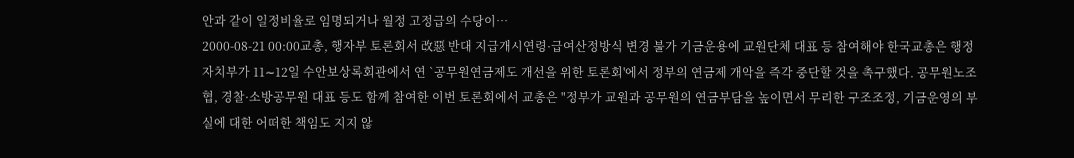안과 같이 일정비율로 임명되거나 월정 고정급의 수당이…
2000-08-21 00:00교총, 행자부 토론회서 改惡 반대 지급개시연령·급여산정방식 변경 불가 기금운용에 교원단체 대표 등 참여해야 한국교총은 행정자치부가 11∼12일 수안보상록회관에서 연 `공무원연금제도 개선을 위한 토론회'에서 정부의 연금제 개악을 즉각 중단할 것을 촉구했다. 공무원노조협, 경찰·소방공무원 대표 등도 함께 참여한 이번 토론회에서 교총은 "정부가 교원과 공무원의 연금부담을 높이면서 무리한 구조조정, 기금운영의 부실에 대한 어떠한 책임도 지지 않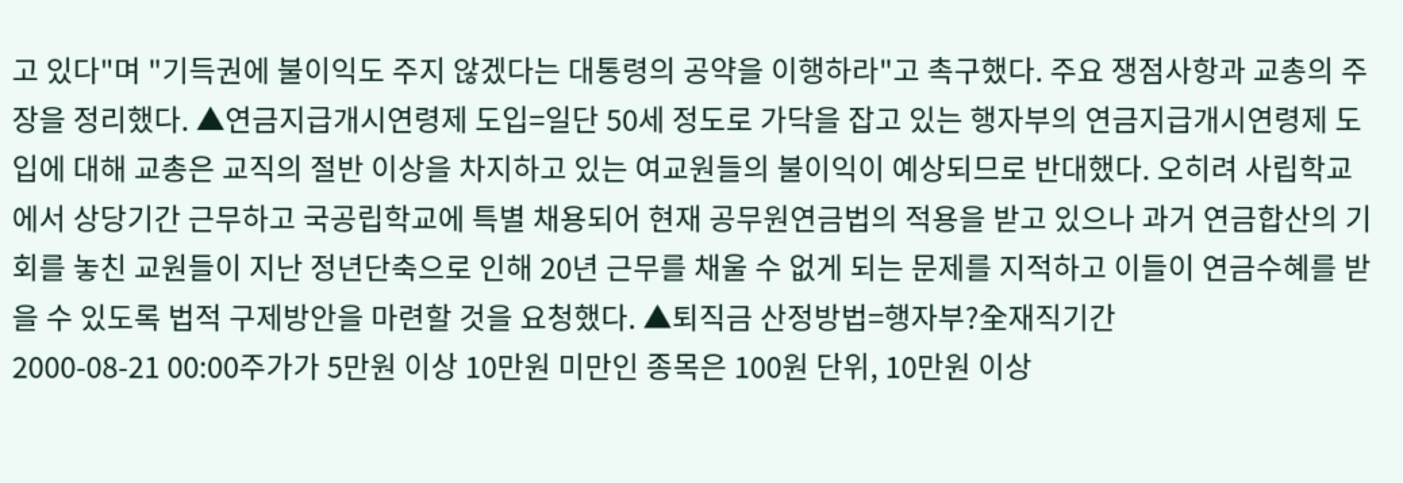고 있다"며 "기득권에 불이익도 주지 않겠다는 대통령의 공약을 이행하라"고 촉구했다. 주요 쟁점사항과 교총의 주장을 정리했다. ▲연금지급개시연령제 도입=일단 50세 정도로 가닥을 잡고 있는 행자부의 연금지급개시연령제 도입에 대해 교총은 교직의 절반 이상을 차지하고 있는 여교원들의 불이익이 예상되므로 반대했다. 오히려 사립학교에서 상당기간 근무하고 국공립학교에 특별 채용되어 현재 공무원연금법의 적용을 받고 있으나 과거 연금합산의 기회를 놓친 교원들이 지난 정년단축으로 인해 20년 근무를 채울 수 없게 되는 문제를 지적하고 이들이 연금수혜를 받을 수 있도록 법적 구제방안을 마련할 것을 요청했다. ▲퇴직금 산정방법=행자부?全재직기간
2000-08-21 00:00주가가 5만원 이상 10만원 미만인 종목은 100원 단위, 10만원 이상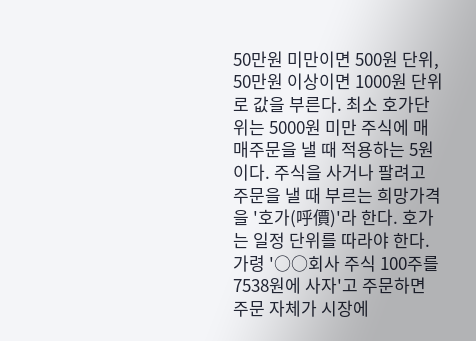50만원 미만이면 500원 단위, 50만원 이상이면 1000원 단위로 값을 부른다. 최소 호가단위는 5000원 미만 주식에 매매주문을 낼 때 적용하는 5원이다. 주식을 사거나 팔려고 주문을 낼 때 부르는 희망가격을 '호가(呼價)'라 한다. 호가는 일정 단위를 따라야 한다. 가령 '○○회사 주식 100주를 7538원에 사자'고 주문하면 주문 자체가 시장에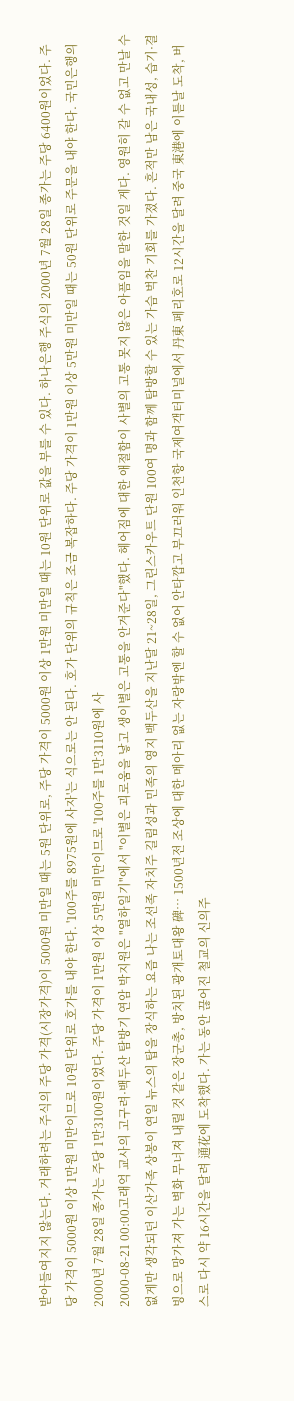받아들여지지 않는다. 거래하려는 주식의 주당 가격(시장가격)이 5000원 미만일 때는 5원 단위로, 주당 가격이 5000원 이상 1만원 미만일 때는 10원 단위로 값을 부를 수 있다. 하나은행 주식의 2000년 7월 28일 종가는 주당 6400원이었다. 주당 가격이 5000원 이상 1만원 미만이므로 10원 단위로 호가를 내야 한다. '100주를 8975원에 사자'는 식으로는 안 된다. 호가 단위의 규칙은 조금 복잡하다. 주당 가격이 1만원 이상 5만원 미만일 때는 50원 단위로 주문을 내야 한다. 국민은행의 2000년 7월 28일 종가는 주당 1만3100원이었다. 주당 가격이 1만원 이상 5만원 미만이므로 '100주를 1만3110원에 사
2000-08-21 00:00고래억 교사의 고구려·백두산 탐방기 연암 박지원은 "열하일기"에서 "이별은 괴로움을 낳고 생이별은 고통을 안겨준다"했다. 헤어짐에 대한 애절함이 사별의 고통 못지 않은 아픔임을 말한 것일 게다. 영원히 갈 수 없고 만날 수 없게만 생각되던 이산가족 상봉이 연일 뉴스의 탑을 장식하는 요즘 나는 조선족 자치주 길림성과 민족의 영지 백두산을 지난달 21~28일, 그린스카우트 단원 100여 명과 함께 탐방할 수 있는 가슴 벅찬 기회를 가졌다. 흔적만 남은 국내성, 습기·결빙으로 망가져 가는 벽화 무너져 내릴 것 같은 장군총, 방치된 광개토대왕 碑… 1500년전 조상에 대한 메아리 없는 자랑밖엔 할 수 없어 안타깝고 부끄러워 인천항 국제여객터미널에서 丹東 페리호로 12시간을 달려 중국 東港에 이튿날 도착, 버스로 다시 약 16시간을 달려 通花에 도착했다. 가는 동안 끊어진 철교의 신의주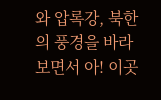와 압록강, 북한의 풍경을 바라보면서 아! 이곳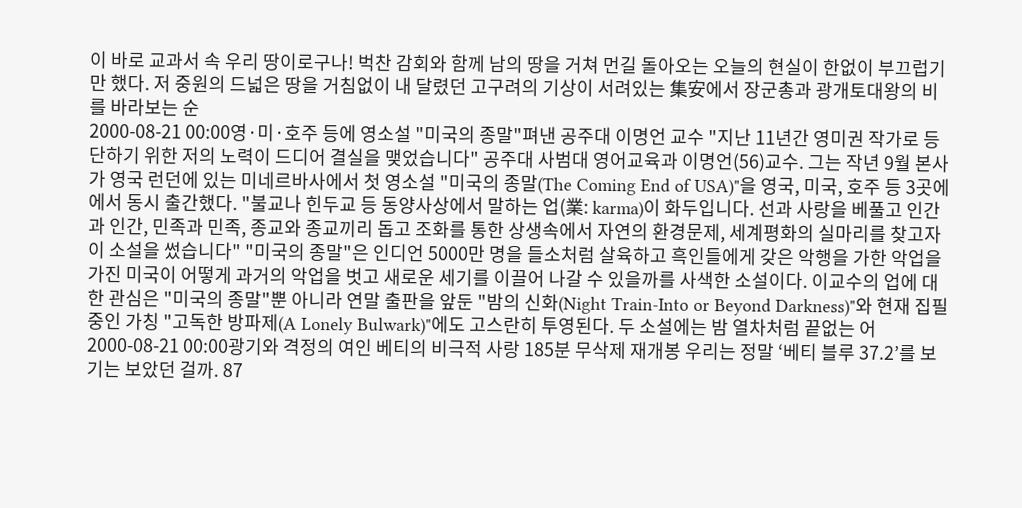이 바로 교과서 속 우리 땅이로구나! 벅찬 감회와 함께 남의 땅을 거쳐 먼길 돌아오는 오늘의 현실이 한없이 부끄럽기만 했다. 저 중원의 드넓은 땅을 거침없이 내 달렸던 고구려의 기상이 서려있는 集安에서 장군총과 광개토대왕의 비를 바라보는 순
2000-08-21 00:00영·미·호주 등에 영소설 "미국의 종말"펴낸 공주대 이명언 교수 "지난 11년간 영미권 작가로 등단하기 위한 저의 노력이 드디어 결실을 맺었습니다" 공주대 사범대 영어교육과 이명언(56)교수. 그는 작년 9월 본사가 영국 런던에 있는 미네르바사에서 첫 영소설 "미국의 종말(The Coming End of USA)"을 영국, 미국, 호주 등 3곳에에서 동시 출간했다. "불교나 힌두교 등 동양사상에서 말하는 업(業: karma)이 화두입니다. 선과 사랑을 베풀고 인간과 인간, 민족과 민족, 종교와 종교끼리 돕고 조화를 통한 상생속에서 자연의 환경문제, 세계평화의 실마리를 찾고자 이 소설을 썼습니다" "미국의 종말"은 인디언 5000만 명을 들소처럼 살육하고 흑인들에게 갖은 악행을 가한 악업을 가진 미국이 어떻게 과거의 악업을 벗고 새로운 세기를 이끌어 나갈 수 있을까를 사색한 소설이다. 이교수의 업에 대한 관심은 "미국의 종말"뿐 아니라 연말 출판을 앞둔 "밤의 신화(Night Train-Into or Beyond Darkness)"와 현재 집필중인 가칭 "고독한 방파제(A Lonely Bulwark)"에도 고스란히 투영된다. 두 소설에는 밤 열차처럼 끝없는 어
2000-08-21 00:00광기와 격정의 여인 베티의 비극적 사랑 185분 무삭제 재개봉 우리는 정말 ‘베티 블루 37.2’를 보기는 보았던 걸까. 87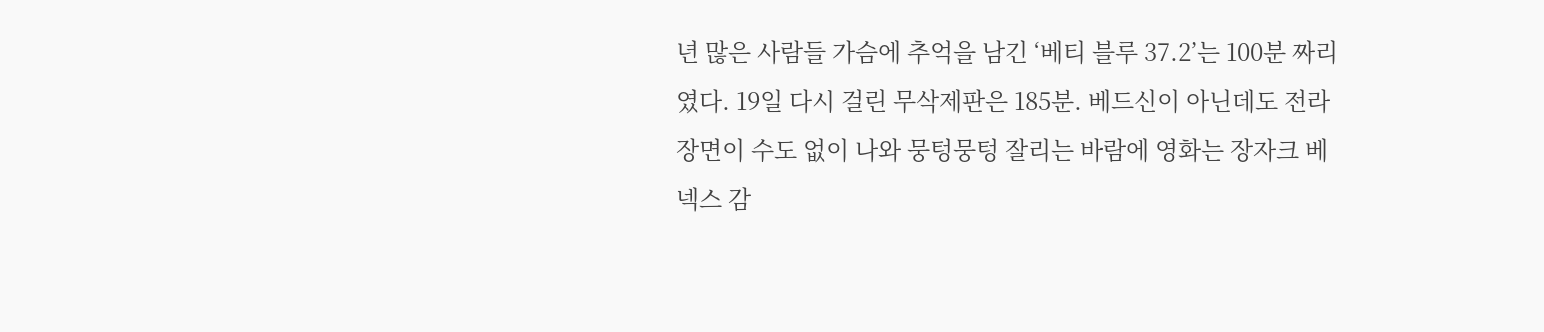년 많은 사람들 가슴에 추억을 남긴 ‘베티 블루 37.2’는 100분 짜리였다. 19일 다시 걸린 무삭제판은 185분. 베드신이 아닌데도 전라 장면이 수도 없이 나와 뭉텅뭉텅 잘리는 바람에 영화는 장자크 베넥스 감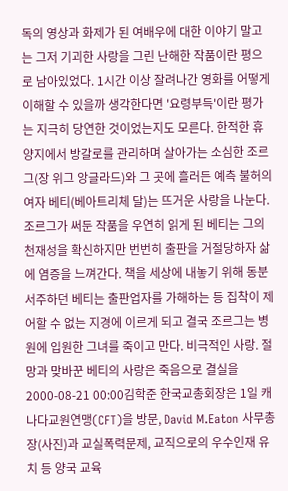독의 영상과 화제가 된 여배우에 대한 이야기 말고는 그저 기괴한 사랑을 그린 난해한 작품이란 평으로 남아있었다. 1시간 이상 잘려나간 영화를 어떻게 이해할 수 있을까 생각한다면 '요령부득'이란 평가는 지극히 당연한 것이었는지도 모른다. 한적한 휴양지에서 방갈로를 관리하며 살아가는 소심한 조르그(장 위그 앙글라드)와 그 곳에 흘러든 예측 불허의 여자 베티(베아트리체 달)는 뜨거운 사랑을 나눈다. 조르그가 써둔 작품을 우연히 읽게 된 베티는 그의 천재성을 확신하지만 번번히 출판을 거절당하자 삶에 염증을 느껴간다. 책을 세상에 내놓기 위해 동분서주하던 베티는 출판업자를 가해하는 등 집착이 제어할 수 없는 지경에 이르게 되고 결국 조르그는 병원에 입원한 그녀를 죽이고 만다. 비극적인 사랑. 절망과 맞바꾼 베티의 사랑은 죽음으로 결실을
2000-08-21 00:00김학준 한국교총회장은 1일 캐나다교원연맹(CFT)을 방문, David M.Eaton 사무총장(사진)과 교실폭력문제, 교직으로의 우수인재 유치 등 양국 교육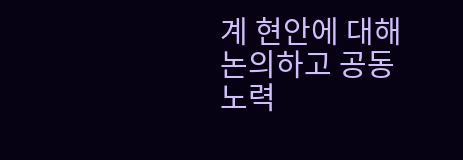계 현안에 대해 논의하고 공동노력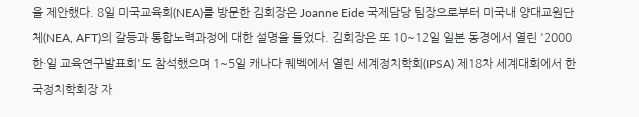을 제안했다. 8일 미국교육회(NEA)를 방문한 김회장은 Joanne Eide 국제담당 팀장으로부터 미국내 양대교원단체(NEA, AFT)의 갈등과 통합노력과정에 대한 설명을 들었다. 김회장은 또 10~12일 일본 동경에서 열린 '2000 한·일 교육연구발표회'도 참석했으며 1~5일 캐나다 퀘벡에서 열린 세계정치학회(IPSA) 제18차 세계대회에서 한국정치학회장 자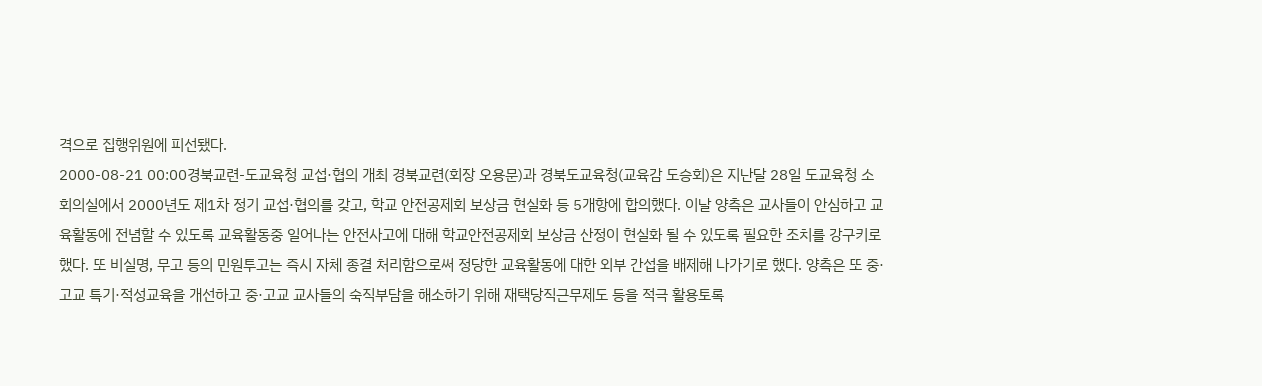격으로 집행위원에 피선됐다.
2000-08-21 00:00경북교련-도교육청 교섭·협의 개최 경북교련(회장 오용문)과 경북도교육청(교육감 도승회)은 지난달 28일 도교육청 소회의실에서 2000년도 제1차 정기 교섭·협의를 갖고, 학교 안전공제회 보상금 현실화 등 5개항에 합의했다. 이날 양측은 교사들이 안심하고 교육활동에 전념할 수 있도록 교육활동중 일어나는 안전사고에 대해 학교안전공제회 보상금 산정이 현실화 될 수 있도록 필요한 조치를 강구키로 했다. 또 비실명, 무고 등의 민원투고는 즉시 자체 종결 처리함으로써 정당한 교육활동에 대한 외부 간섭을 배제해 나가기로 했다. 양측은 또 중·고교 특기·적성교육을 개선하고 중·고교 교사들의 숙직부담을 해소하기 위해 재택당직근무제도 등을 적극 활용토록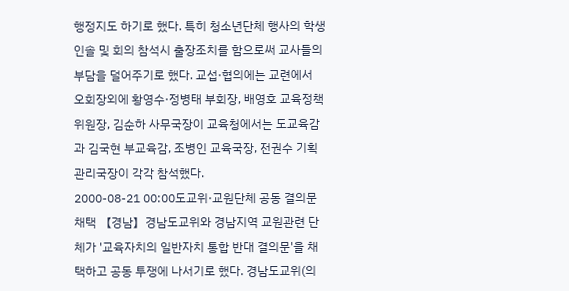행정지도 하기로 했다. 특히 청소년단체 행사의 학생 인솔 및 회의 참석시 출장조치를 함으로써 교사들의 부담을 덜어주기로 했다. 교섭·협의에는 교련에서 오회장외에 황영수·정병태 부회장, 배영호 교육정책위원장, 김순하 사무국장이 교육청에서는 도교육감과 김국현 부교육감, 조병인 교육국장, 전권수 기획관리국장이 각각 참석했다.
2000-08-21 00:00도교위·교원단체 공동 결의문 채택 【경남】경남도교위와 경남지역 교원관련 단체가 '교육자치의 일반자치 통합 반대 결의문'을 채택하고 공동 투쟁에 나서기로 했다. 경남도교위(의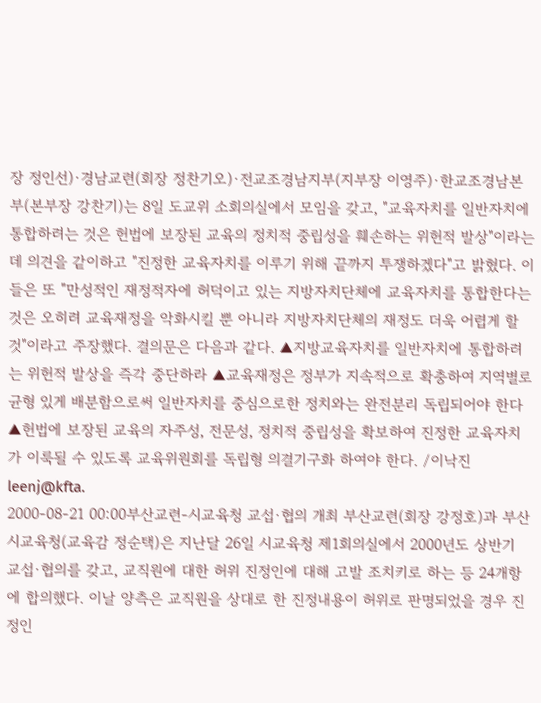장 정인선)·경남교련(회장 정찬기오)·전교조경남지부(지부장 이영주)·한교조경남본부(본부장 강찬기)는 8일 도교위 소회의실에서 모임을 갖고, "교육자치를 일반자치에 통합하려는 것은 헌법에 보장된 교육의 정치적 중립성을 훼손하는 위헌적 발상"이라는데 의견을 같이하고 "진정한 교육자치를 이루기 위해 끝까지 투쟁하겠다"고 밝혔다. 이들은 또 "만성적인 재정적자에 허덕이고 있는 지방자치단체에 교육자치를 통합한다는 것은 오히려 교육재정을 악화시킬 뿐 아니라 지방자치단체의 재정도 더욱 어렵게 할 것"이라고 주장했다. 결의문은 다음과 같다. ▲지방교육자치를 일반자치에 통합하려는 위헌적 발상을 즉각 중단하라 ▲교육재정은 정부가 지속적으로 확충하여 지역별로 균형 있게 배분함으로써 일반자치를 중심으로한 정치와는 완전분리 독립되어야 한다 ▲헌법에 보장된 교육의 자주성, 전문성, 정치적 중립성을 확보하여 진정한 교육자치가 이룩될 수 있도록 교육위원회를 독립형 의결기구화 하여야 한다. /이낙진 leenj@kfta.
2000-08-21 00:00부산교련-시교육청 교섭·협의 개최 부산교련(회장 강정호)과 부산시교육청(교육감 정순택)은 지난달 26일 시교육청 제1회의실에서 2000년도 상반기 교섭·협의를 갖고, 교직원에 대한 허위 진정인에 대해 고발 조치키로 하는 등 24개항에 합의했다. 이날 양측은 교직원을 상대로 한 진정내용이 허위로 판명되었을 경우 진정인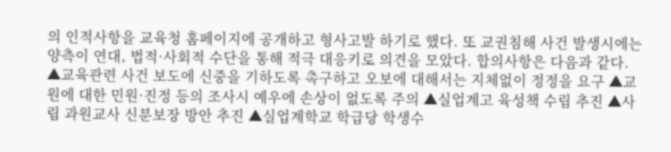의 인적사항을 교육청 홈페이지에 공개하고 형사고발 하기로 했다. 또 교권침해 사건 발생시에는 양측이 연대, 법적·사회적 수단을 통해 적극 대응키로 의견을 모았다. 합의사항은 다음과 같다. ▲교육관련 사건 보도에 신중을 기하도록 촉구하고 오보에 대해서는 지체없이 정정을 요구 ▲교원에 대한 민원·진정 등의 조사시 예우에 손상이 없도록 주의 ▲실업계고 육성책 수립 추진 ▲사립 과원교사 신분보장 방안 추진 ▲실업계학교 학급당 학생수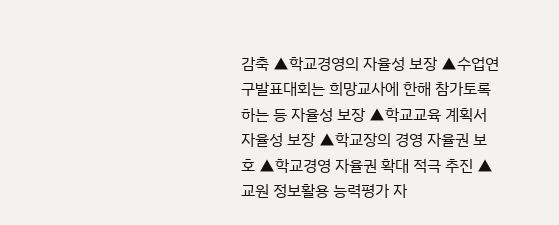감축 ▲학교경영의 자율성 보장 ▲수업연구발표대회는 희망교사에 한해 참가토록 하는 등 자율성 보장 ▲학교교육 계획서 자율성 보장 ▲학교장의 경영 자율권 보호 ▲학교경영 자율권 확대 적극 추진 ▲교원 정보활용 능력평가 자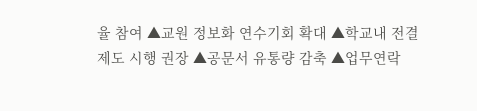율 참여 ▲교원 정보화 연수기회 확대 ▲학교내 전결제도 시행 권장 ▲공문서 유통량 감축 ▲업무연락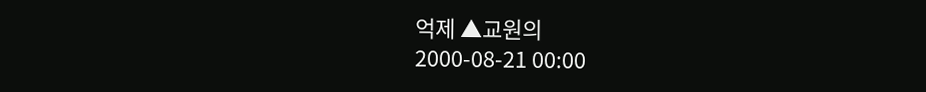억제 ▲교원의
2000-08-21 00:00